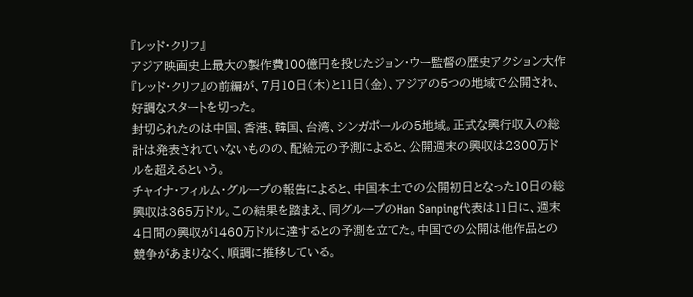『レッド・クリフ』
アジア映画史上最大の製作費100億円を投じたジョン・ウー監督の歴史アクション大作『レッド・クリフ』の前編が、7月10日(木)と11日(金)、アジアの5つの地域で公開され、好調なスタートを切った。
封切られたのは中国、香港、韓国、台湾、シンガポールの5地域。正式な興行収入の総計は発表されていないものの、配給元の予測によると、公開週末の興収は2300万ドルを超えるという。
チャイナ・フィルム・グループの報告によると、中国本土での公開初日となった10日の総興収は365万ドル。この結果を踏まえ、同グループのHan Sanping代表は11日に、週末4日間の興収が1460万ドルに達するとの予測を立てた。中国での公開は他作品との競争があまりなく、順調に推移している。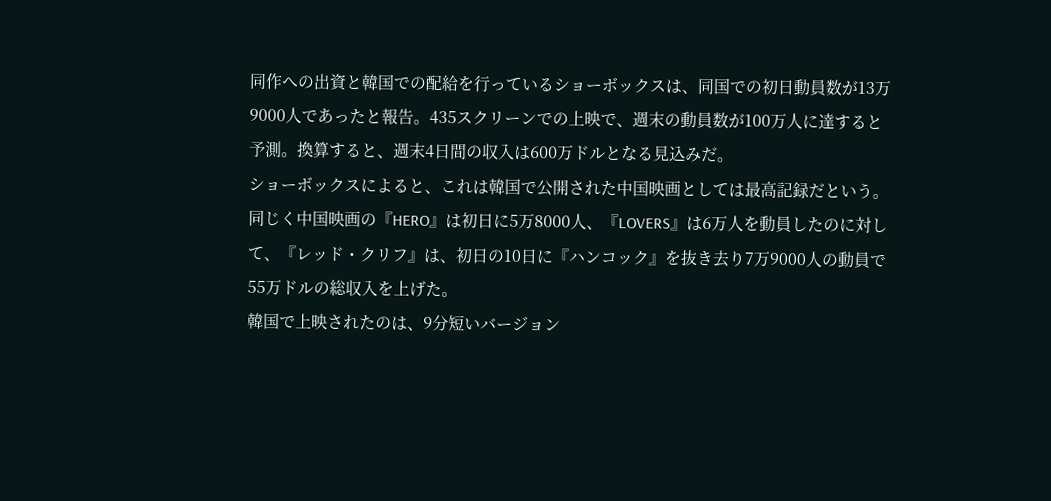同作への出資と韓国での配給を行っているショーボックスは、同国での初日動員数が13万9000人であったと報告。435スクリーンでの上映で、週末の動員数が100万人に達すると予測。換算すると、週末4日間の収入は600万ドルとなる見込みだ。
ショーボックスによると、これは韓国で公開された中国映画としては最高記録だという。同じく中国映画の『HERO』は初日に5万8000人、『LOVERS』は6万人を動員したのに対して、『レッド・クリフ』は、初日の10日に『ハンコック』を抜き去り7万9000人の動員で55万ドルの総収入を上げた。
韓国で上映されたのは、9分短いバージョン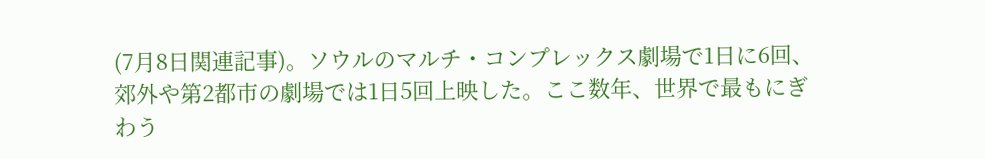(7月8日関連記事)。ソウルのマルチ・コンプレックス劇場で1日に6回、郊外や第2都市の劇場では1日5回上映した。ここ数年、世界で最もにぎわう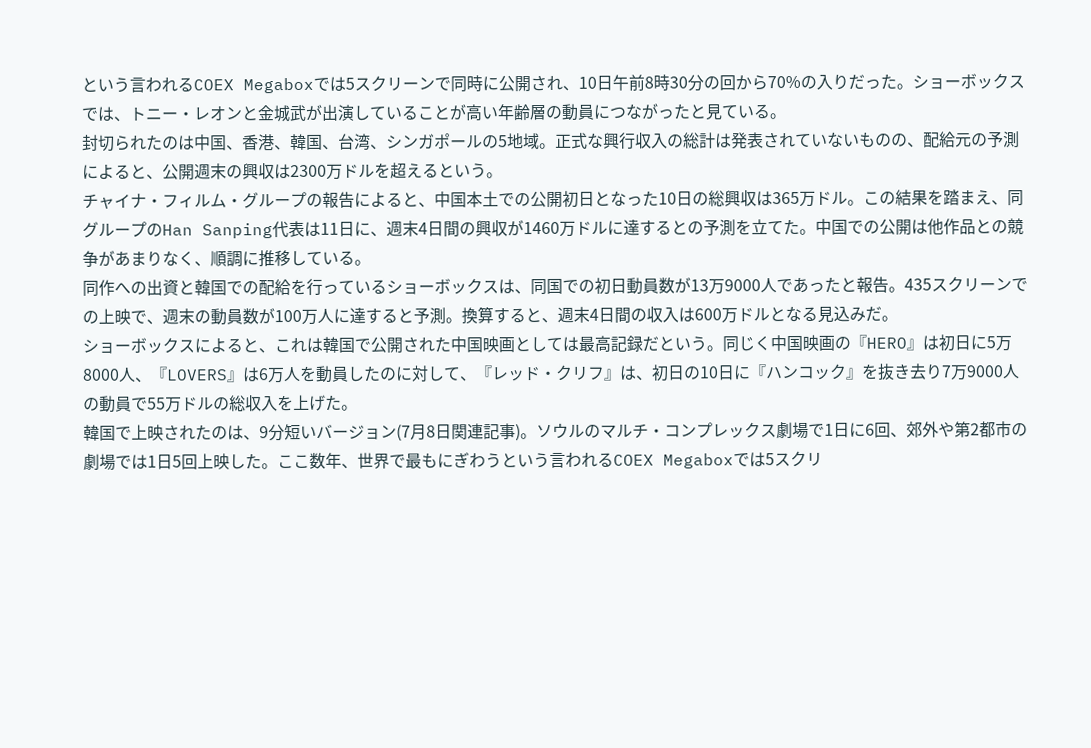という言われるCOEX Megaboxでは5スクリーンで同時に公開され、10日午前8時30分の回から70%の入りだった。ショーボックスでは、トニー・レオンと金城武が出演していることが高い年齢層の動員につながったと見ている。
封切られたのは中国、香港、韓国、台湾、シンガポールの5地域。正式な興行収入の総計は発表されていないものの、配給元の予測によると、公開週末の興収は2300万ドルを超えるという。
チャイナ・フィルム・グループの報告によると、中国本土での公開初日となった10日の総興収は365万ドル。この結果を踏まえ、同グループのHan Sanping代表は11日に、週末4日間の興収が1460万ドルに達するとの予測を立てた。中国での公開は他作品との競争があまりなく、順調に推移している。
同作への出資と韓国での配給を行っているショーボックスは、同国での初日動員数が13万9000人であったと報告。435スクリーンでの上映で、週末の動員数が100万人に達すると予測。換算すると、週末4日間の収入は600万ドルとなる見込みだ。
ショーボックスによると、これは韓国で公開された中国映画としては最高記録だという。同じく中国映画の『HERO』は初日に5万8000人、『LOVERS』は6万人を動員したのに対して、『レッド・クリフ』は、初日の10日に『ハンコック』を抜き去り7万9000人の動員で55万ドルの総収入を上げた。
韓国で上映されたのは、9分短いバージョン(7月8日関連記事)。ソウルのマルチ・コンプレックス劇場で1日に6回、郊外や第2都市の劇場では1日5回上映した。ここ数年、世界で最もにぎわうという言われるCOEX Megaboxでは5スクリ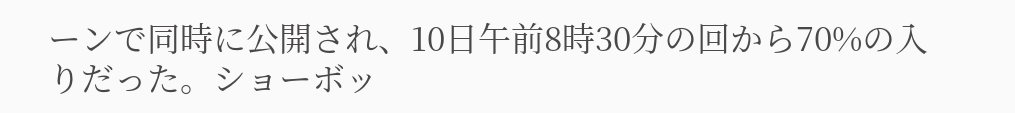ーンで同時に公開され、10日午前8時30分の回から70%の入りだった。ショーボッ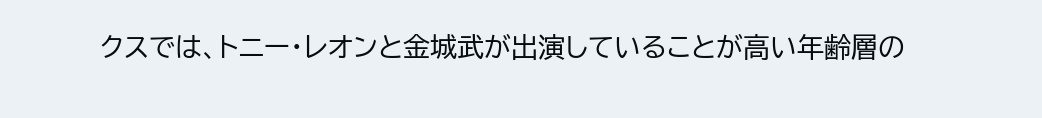クスでは、トニー・レオンと金城武が出演していることが高い年齢層の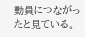動員につながったと見ている。